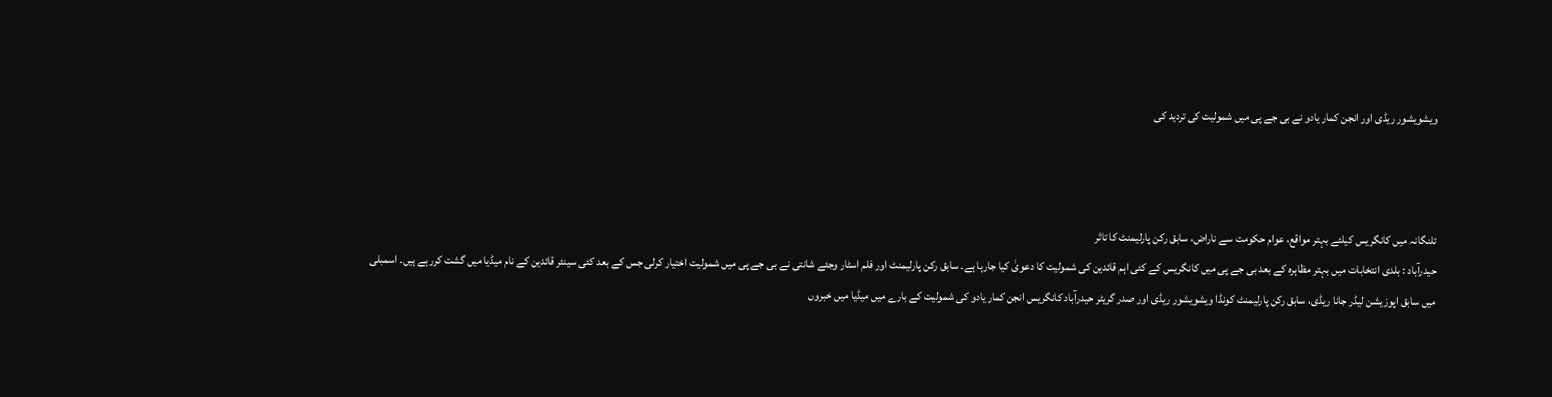ویشویشور ریڈی اور انجن کمار یادو نے بی جے پی میں شمولیت کی تردید کی



تلنگانہ میں کانگریس کیلئے بہتر مواقع، عوام حکومت سے ناراض، سابق رکن پارلیمنٹ کا تاثر
حیدرآباد : بلدی انتخابات میں بہتر مظاہرہ کے بعد بی جے پی میں کانگریس کے کئی اہم قائدین کی شمولیت کا دعویٰ کیا جارہا ہے۔ سابق رکن پارلیمنٹ اور فلم اسٹار وجئے شانتی نے بی جے پی میں شمولیت اختیار کرلی جس کے بعد کئی سینئر قائدین کے نام میڈیا میں گشت کررہے ہیں۔ اسمبلی میں سابق اپوزیشن لیڈر جانا ریڈی، سابق رکن پارلیمنٹ کونڈا ویشویشور ریڈی اور صدر گریٹر حیدرآباد کانگریس انجن کمار یادو کی شمولیت کے بارے میں میڈیا میں خبروں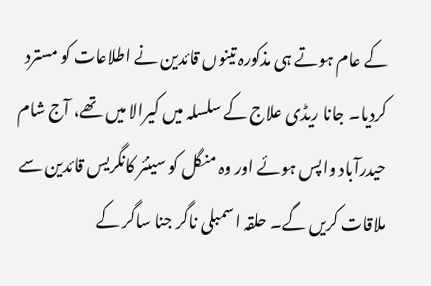کے عام ہوتے ہی مذکورہ تینوں قائدین نے اطلاعات کو مسترد کردیا۔ جانا ریڈی علاج کے سلسلہ میں کیرالا میں تھے، آج شام حیدرآباد واپس ہوئے اور وہ منگل کو سینئر کانگریس قائدین سے ملاقات کریں گے۔ حلقہ اسمبلی ناگر جنا ساگر کے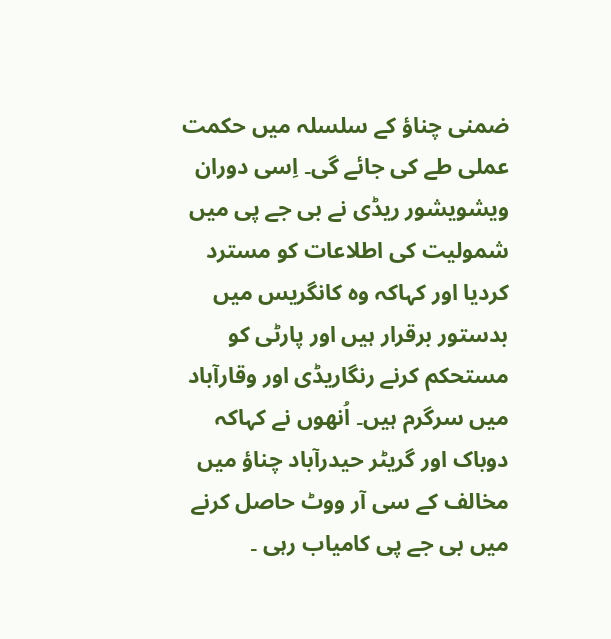ضمنی چناؤ کے سلسلہ میں حکمت عملی طے کی جائے گی۔ اِسی دوران ویشویشور ریڈی نے بی جے پی میں شمولیت کی اطلاعات کو مسترد کردیا اور کہاکہ وہ کانگریس میں بدستور برقرار ہیں اور پارٹی کو مستحکم کرنے رنگاریڈی اور وقارآباد میں سرگرم ہیں۔ اُنھوں نے کہاکہ دوباک اور گریٹر حیدرآباد چناؤ میں مخالف کے سی آر ووٹ حاصل کرنے میں بی جے پی کامیاب رہی ۔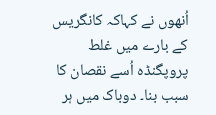اُنھوں نے کہاکہ کانگریس کے بارے میں غلط پروپگنڈہ اُسے نقصان کا سبب بنا۔ دوباک میں ہر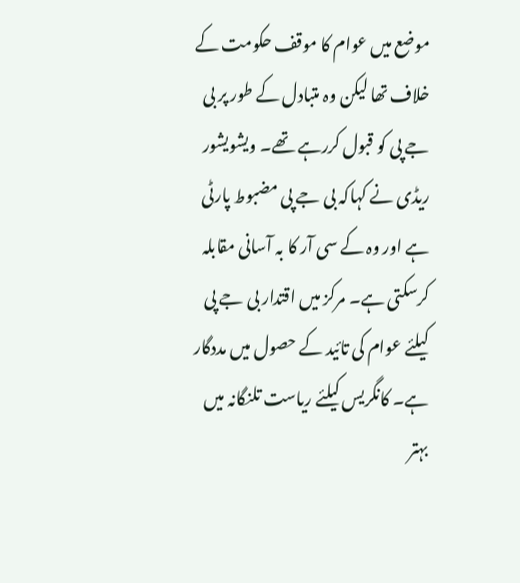موضع میں عوام کا موقف حکومت کے خلاف تھا لیکن وہ متبادل کے طور پر بی جے پی کو قبول کررہے تھے۔ ویشویشور ریڈی نے کہاکہ بی جے پی مضبوط پارٹی ہے اور وہ کے سی آر کا بہ آسانی مقابلہ کرسکتی ہے۔ مرکز میں اقتدار بی جے پی کیلئے عوام کی تائید کے حصول میں مددگار ہے۔ کانگریس کیلئے ریاست تلنگانہ میں بہتر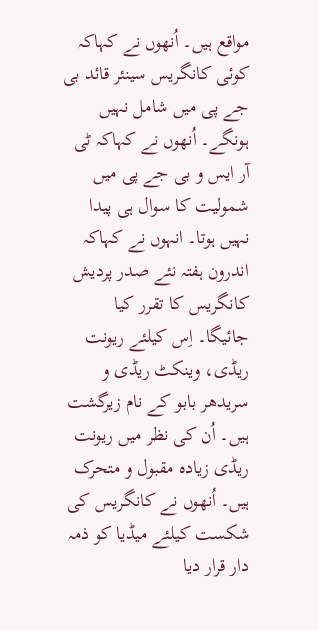مواقع ہیں۔ اُنھوں نے کہاکہ کوئی کانگریس سینئر قائد بی جے پی میں شامل نہیں ہونگے۔ اُنھوں نے کہاکہ ٹی آر ایس و بی جے پی میں شمولیت کا سوال ہی پیدا نہیں ہوتا۔ انہوں نے کہاکہ اندرون ہفتہ نئے صدر پردیش کانگریس کا تقرر کیا جائیگا۔ اِس کیلئے ریونت ریڈی، وینکٹ ریڈی و سریدھر بابو کے نام زیرگشت ہیں۔ اُن کی نظر میں ریونت ریڈی زیادہ مقبول و متحرک ہیں۔ اُنھوں نے کانگریس کی شکست کیلئے میڈیا کو ذمہ دار قرار دیا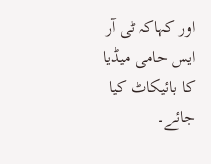اور کہاکہ ٹی آر ایس حامی میڈیا کا بائیکاٹ کیا جائے۔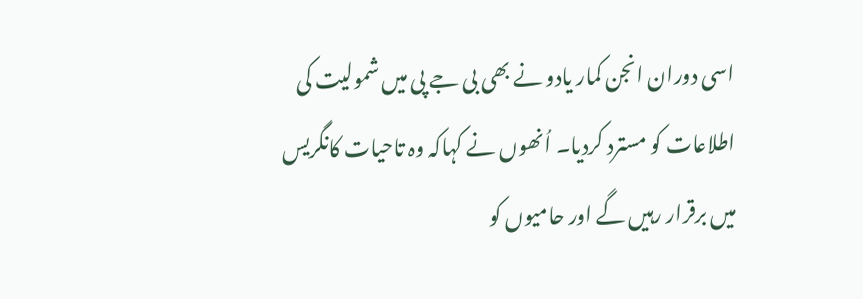اسی دوران انجن کمار یادو نے بھی بی جے پی میں شمولیت کی اطلاعات کو مسترد کردیا۔ اُنھوں نے کہاکہ وہ تاحیات کانگریس میں برقرار رہیں گے اور حامیوں کو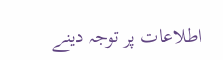اطلاعات پر توجہ دینے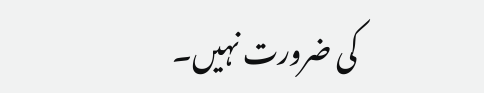کی ضرورت نہیں۔